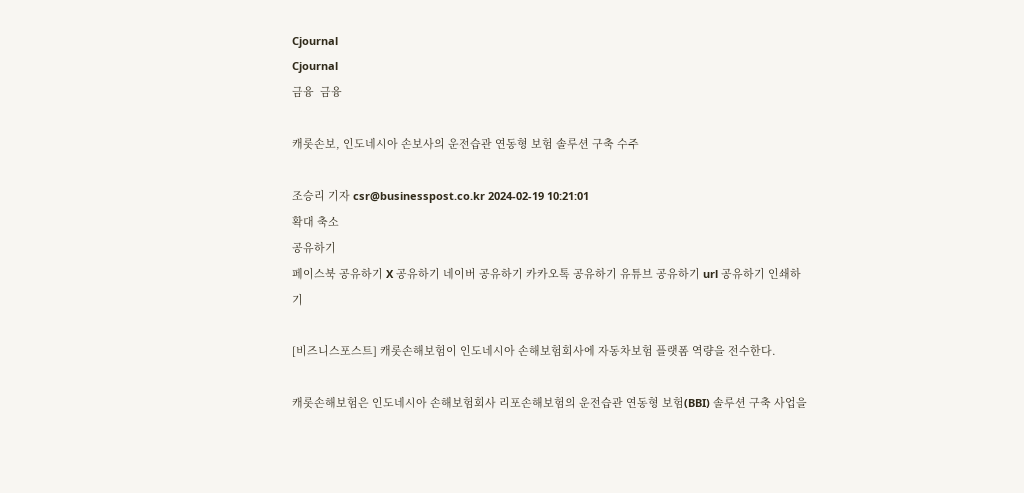Cjournal
Cjournal
금융  금융

캐롯손보, 인도네시아 손보사의 운전습관 연동형 보험 솔루션 구축 수주

조승리 기자 csr@businesspost.co.kr 2024-02-19 10:21:01
확대 축소
공유하기
페이스북 공유하기 X 공유하기 네이버 공유하기 카카오톡 공유하기 유튜브 공유하기 url 공유하기 인쇄하기

[비즈니스포스트] 캐롯손해보험이 인도네시아 손해보험회사에 자동차보험 플랫폼 역량을 전수한다.

캐롯손해보험은 인도네시아 손해보험회사 리포손해보험의 운전습관 연동형 보험(BBI) 솔루션 구축 사업을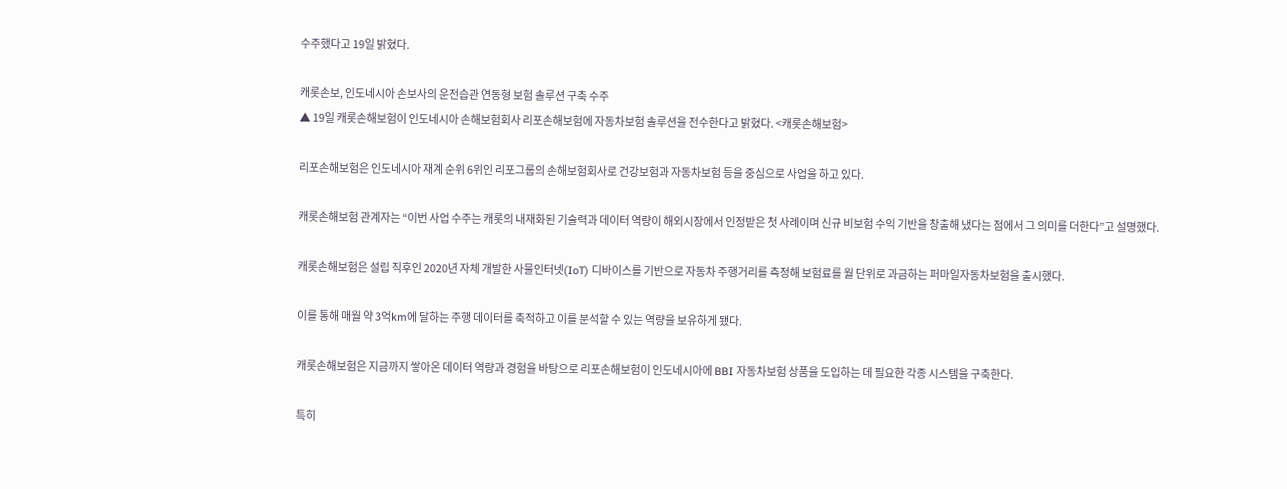수주했다고 19일 밝혔다.

캐롯손보, 인도네시아 손보사의 운전습관 연동형 보험 솔루션 구축 수주
▲ 19일 캐롯손해보험이 인도네시아 손해보험회사 리포손해보험에 자동차보험 솔루션을 전수한다고 밝혔다. <캐롯손해보험>

리포손해보험은 인도네시아 재계 순위 6위인 리포그룹의 손해보험회사로 건강보험과 자동차보험 등을 중심으로 사업을 하고 있다.

캐롯손해보험 관계자는 “이번 사업 수주는 캐롯의 내재화된 기술력과 데이터 역량이 해외시장에서 인정받은 첫 사례이며 신규 비보험 수익 기반을 창출해 냈다는 점에서 그 의미를 더한다”고 설명했다.

캐롯손해보험은 설립 직후인 2020년 자체 개발한 사물인터넷(IoT) 디바이스를 기반으로 자동차 주행거리를 측정해 보험료를 월 단위로 과금하는 퍼마일자동차보험을 출시했다.

이를 통해 매월 약 3억km에 달하는 주행 데이터를 축적하고 이를 분석할 수 있는 역량을 보유하게 됐다.

캐롯손해보험은 지금까지 쌓아온 데이터 역량과 경험을 바탕으로 리포손해보험이 인도네시아에 BBI 자동차보험 상품을 도입하는 데 필요한 각종 시스템을 구축한다.

특히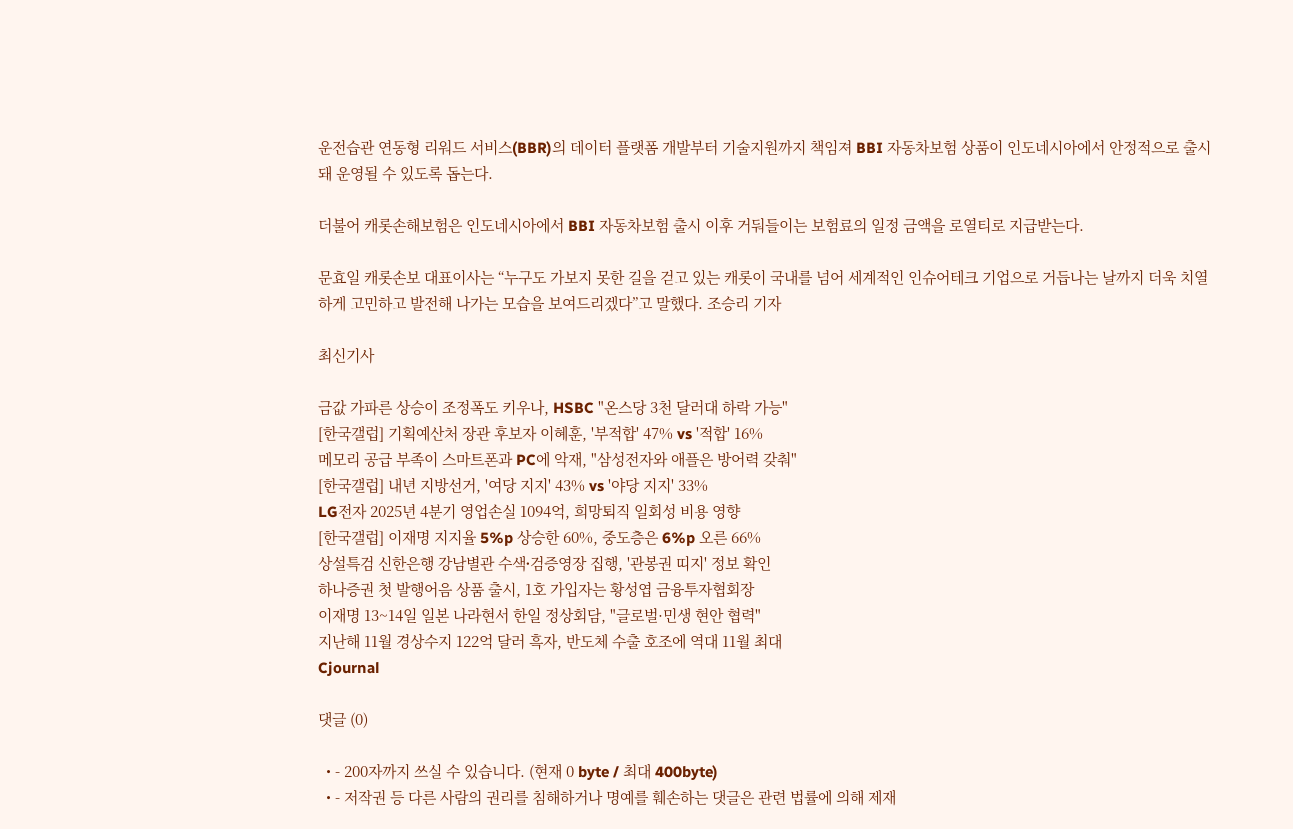운전습관 연동형 리워드 서비스(BBR)의 데이터 플랫폼 개발부터 기술지원까지 책임져 BBI 자동차보험 상품이 인도네시아에서 안정적으로 출시돼 운영될 수 있도록 돕는다.

더불어 캐롯손해보험은 인도네시아에서 BBI 자동차보험 출시 이후 거둬들이는 보험료의 일정 금액을 로열티로 지급받는다.

문효일 캐롯손보 대표이사는 “누구도 가보지 못한 길을 걷고 있는 캐롯이 국내를 넘어 세계적인 인슈어테크 기업으로 거듭나는 날까지 더욱 치열하게 고민하고 발전해 나가는 모습을 보여드리겠다”고 말했다. 조승리 기자

최신기사

금값 가파른 상승이 조정폭도 키우나, HSBC "온스당 3천 달러대 하락 가능"
[한국갤럽] 기획예산처 장관 후보자 이혜훈, '부적합' 47% vs '적합' 16%
메모리 공급 부족이 스마트폰과 PC에 악재, "삼성전자와 애플은 방어력 갖춰"
[한국갤럽] 내년 지방선거, '여당 지지' 43% vs '야당 지지' 33%
LG전자 2025년 4분기 영업손실 1094억, 희망퇴직 일회성 비용 영향
[한국갤럽] 이재명 지지율 5%p 상승한 60%, 중도층은 6%p 오른 66%
상설특검 신한은행 강남별관 수색ᐧ검증영장 집행, '관봉권 띠지' 정보 확인
하나증권 첫 발행어음 상품 출시, 1호 가입자는 황성엽 금융투자협회장
이재명 13~14일 일본 나라현서 한일 정상회담, "글로벌·민생 현안 협력"
지난해 11월 경상수지 122억 달러 흑자, 반도체 수출 호조에 역대 11월 최대
Cjournal

댓글 (0)

  • - 200자까지 쓰실 수 있습니다. (현재 0 byte / 최대 400byte)
  • - 저작권 등 다른 사람의 권리를 침해하거나 명예를 훼손하는 댓글은 관련 법률에 의해 제재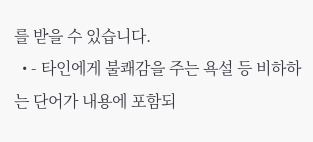를 받을 수 있습니다.
  • - 타인에게 불쾌감을 주는 욕설 등 비하하는 단어가 내용에 포함되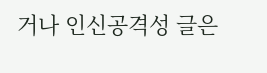거나 인신공격성 글은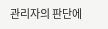관리자의 판단에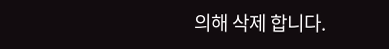의해 삭제 합니다.